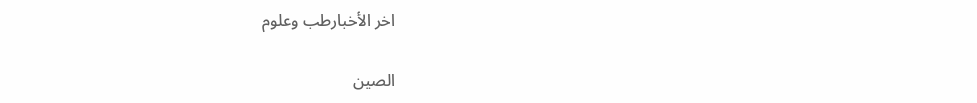اخر الأخبارطب وعلوم

الصين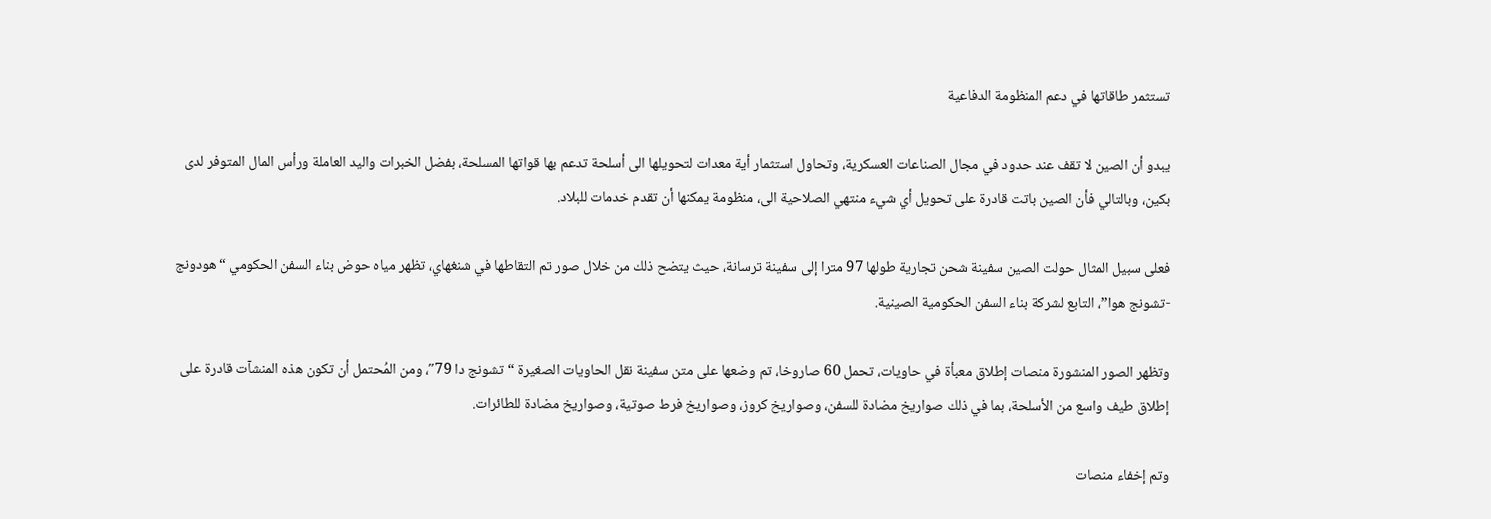تستثمر طاقاتها في دعم المنظومة الدفاعية

يبدو أن الصين لا تقف عند حدود في مجال الصناعات العسكرية، وتحاول استثمار أية معدات لتحويلها الى أسلحة تدعم بها قواتها المسلحة، بفضل الخبرات واليد العاملة ورأس المال المتوفر لدى بكين، وبالتالي فأن الصين باتت قادرة على تحويل أي شيء منتهي الصلاحية الى، منظومة يمكنها أن تقدم خدمات للبلاد.

فعلى سبيل المثال حولت الصين سفينة شحن تجارية طولها 97 مترا إلى سفينة ترسانة، حيث يتضح ذلك من خلال صور تم التقاطها في شنغهاي، تظهر مياه حوض بناء السفن الحكومي “هودونج -تشونج هوا”، التابع لشركة بناء السفن الحكومية الصينية.

وتظهر الصور المنشورة منصات إطلاق معبأة في حاويات، تحمل 60 صاروخا، تم وضعها على متن سفينة نقل الحاويات الصغيرة “تشونج دا 79″، ومن المُحتمل أن تكون هذه المنشآت قادرة على إطلاق طيف واسع من الأسلحة، بما في ذلك صواريخ مضادة للسفن، وصواريخ كروز، وصواريخ فرط صوتية، وصواريخ مضادة للطائرات.

وتم إخفاء منصات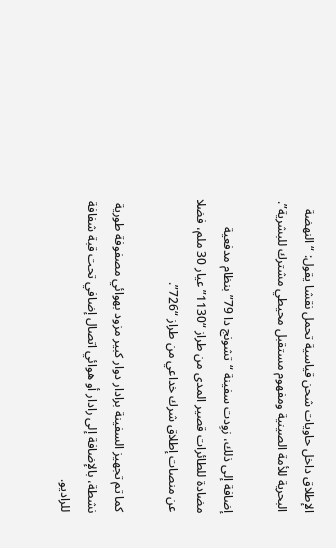الإطلاق داخل حاويات شحن قياسية تحمل نقشا يقول: “النهضة البحرية للأمة الصينية ومفهوم مستقبل محيطي مشترك للبشرية”.

إضافة إلى ذلك، زوِدت سفينة “تشونج دا 79” بنظام مدفعية مضادة للطائرات قصير المدى من طراز “1130” عيار 30 ملم، فضلا عن منصات إطلاق شرك خداعي من طراز “726”.

كما تم تجهيز السفينة برادار دوار كبير مزود بهوائي مصفوفة طورية نشطة، بالإضافة إلى رادار أو هوائي اتصال إضافي تحت قبة شفافة للراديو.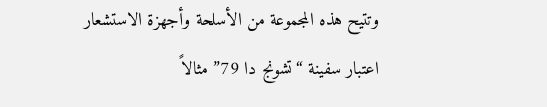وتتيح هذه المجموعة من الأسلحة وأجهزة الاستشعار اعتبار سفينة “تشونج دا 79” مثالاً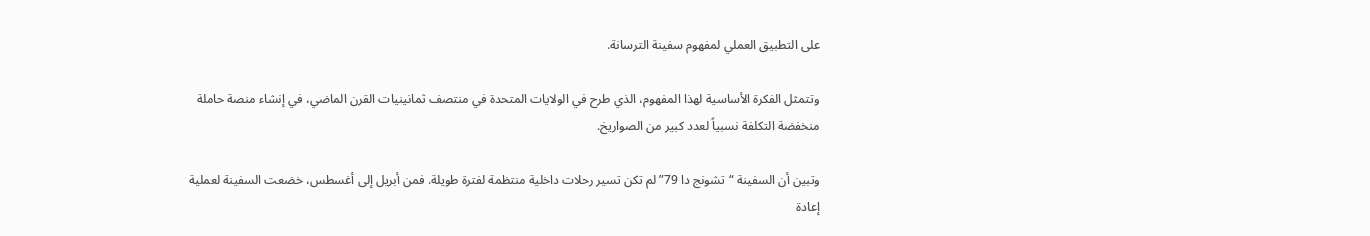على التطبيق العملي لمفهوم سفينة الترسانة.

وتتمثل الفكرة الأساسية لهذا المفهوم، الذي طرح في الولايات المتحدة في منتصف ثمانينيات القرن الماضي، في إنشاء منصة حاملة منخفضة التكلفة نسبياً لعدد كبير من الصواريخ.

وتبين أن السفينة “تشونج دا 79” لم تكن تسير رحلات داخلية منتظمة لفترة طويلة. فمن أبريل إلى أغسطس، خضعت السفينة لعملية إعادة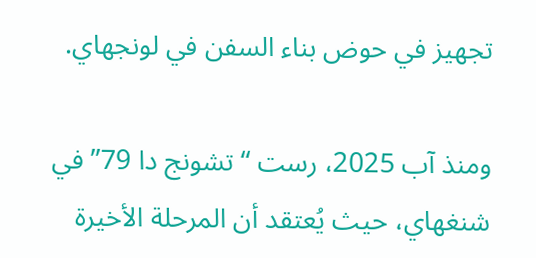تجهيز في حوض بناء السفن في لونجهاي.

ومنذ آب 2025، رست “تشونج دا 79” في شنغهاي، حيث يُعتقد أن المرحلة الأخيرة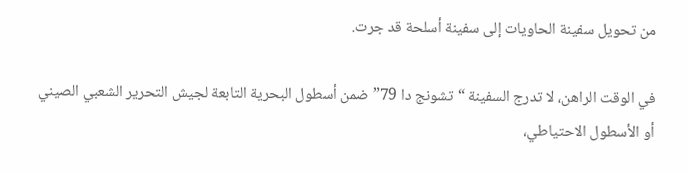من تحويل سفينة الحاويات إلى سفينة أسلحة قد جرت.

في الوقت الراهن، لا تدرج السفينة “تشونج دا 79” ضمن أسطول البحرية التابعة لجيش التحرير الشعبي الصيني أو الأسطول الاحتياطي،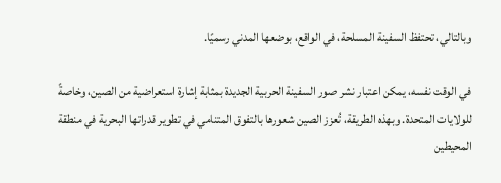وبالتالي، تحتفظ السفينة المسلحة، في الواقع، بوضعها المدني رسميًا.

في الوقت نفسه، يمكن اعتبار نشر صور السفينة الحربية الجديدة بمثابة إشارة استعراضية من الصين، وخاصةً للولايات المتحدة. وبهذه الطريقة، تُعزز الصين شعورها بالتفوق المتنامي في تطوير قدراتها البحرية في منطقة المحيطين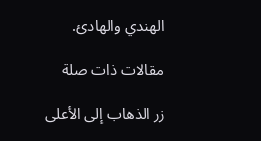الهندي والهادئ.

مقالات ذات صلة

زر الذهاب إلى الأعلى